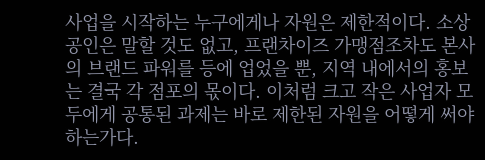사업을 시작하는 누구에게나 자원은 제한적이다. 소상공인은 말할 것도 없고, 프랜차이즈 가맹점조차도 본사의 브랜드 파워를 등에 업었을 뿐, 지역 내에서의 홍보는 결국 각 점포의 몫이다. 이처럼 크고 작은 사업자 모두에게 공통된 과제는 바로 제한된 자원을 어떻게 써야 하는가다.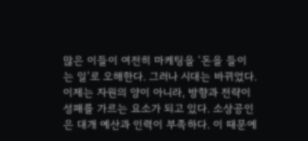많은 이들이 여전히 마케팅을 ‘돈을 들이는 일’로 오해한다. 그러나 시대는 바뀌었다. 이제는 자원의 양이 아니라, 방향과 전략이 성패를 가르는 요소가 되고 있다. 소상공인은 대개 예산과 인력이 부족하다. 이 때문에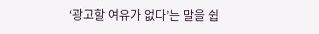‘광고할 여유가 없다’는 말을 쉽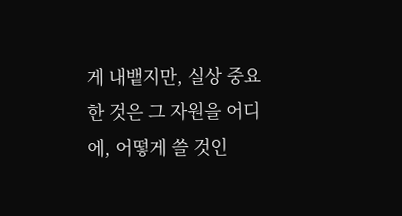게 내뱉지만, 실상 중요한 것은 그 자원을 어디에, 어떻게 쓸 것인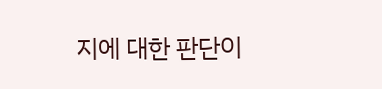지에 대한 판단이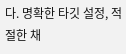다. 명확한 타깃 설정, 적절한 채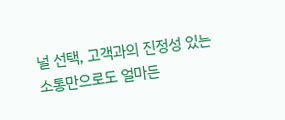널 선택, 고객과의 진정성 있는 소통만으로도 얼마든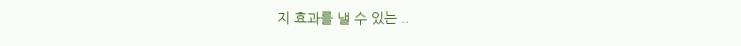지 효과를 낼 수 있는 ..